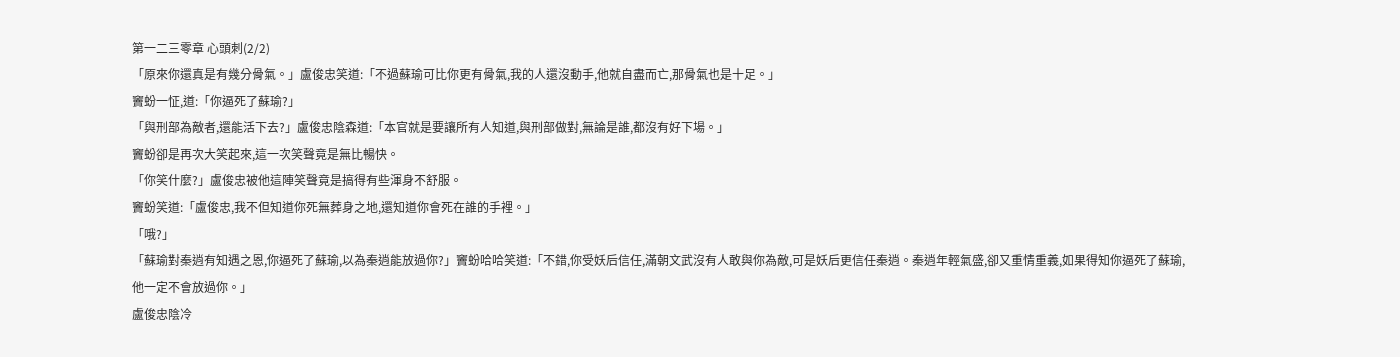第一二三零章 心頭刺(2/2)
「原來你還真是有幾分骨氣。」盧俊忠笑道:「不過蘇瑜可比你更有骨氣,我的人還沒動手,他就自盡而亡,那骨氣也是十足。」
竇蚡一怔,道:「你逼死了蘇瑜?」
「與刑部為敵者,還能活下去?」盧俊忠陰森道:「本官就是要讓所有人知道,與刑部做對,無論是誰,都沒有好下場。」
竇蚡卻是再次大笑起來,這一次笑聲竟是無比暢快。
「你笑什麼?」盧俊忠被他這陣笑聲竟是搞得有些渾身不舒服。
竇蚡笑道:「盧俊忠,我不但知道你死無葬身之地,還知道你會死在誰的手裡。」
「哦?」
「蘇瑜對秦逍有知遇之恩,你逼死了蘇瑜,以為秦逍能放過你?」竇蚡哈哈笑道:「不錯,你受妖后信任,滿朝文武沒有人敢與你為敵,可是妖后更信任秦逍。秦逍年輕氣盛,卻又重情重義,如果得知你逼死了蘇瑜,他一定不會放過你。」
盧俊忠陰冷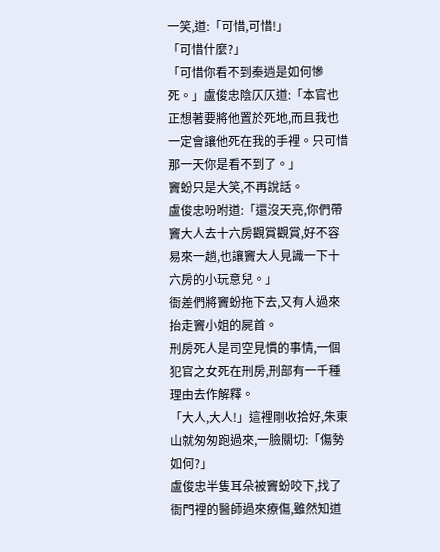一笑,道:「可惜,可惜!」
「可惜什麼?」
「可惜你看不到秦逍是如何慘死。」盧俊忠陰仄仄道:「本官也正想著要將他置於死地,而且我也一定會讓他死在我的手裡。只可惜那一天你是看不到了。」
竇蚡只是大笑,不再說話。
盧俊忠吩咐道:「還沒天亮,你們帶竇大人去十六房觀賞觀賞,好不容易來一趟,也讓竇大人見識一下十六房的小玩意兒。」
衙差們將竇蚡拖下去,又有人過來抬走竇小姐的屍首。
刑房死人是司空見慣的事情,一個犯官之女死在刑房,刑部有一千種
理由去作解釋。
「大人,大人!」這裡剛收拾好,朱東山就匆匆跑過來,一臉關切:「傷勢如何?」
盧俊忠半隻耳朵被竇蚡咬下,找了衙門裡的醫師過來療傷,雖然知道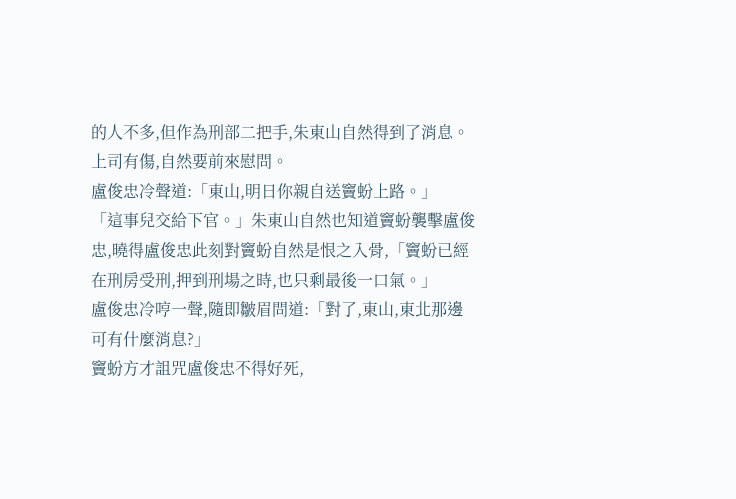的人不多,但作為刑部二把手,朱東山自然得到了消息。
上司有傷,自然要前來慰問。
盧俊忠冷聲道:「東山,明日你親自送竇蚡上路。」
「這事兒交給下官。」朱東山自然也知道竇蚡襲擊盧俊忠,曉得盧俊忠此刻對竇蚡自然是恨之入骨,「竇蚡已經在刑房受刑,押到刑場之時,也只剩最後一口氣。」
盧俊忠冷哼一聲,隨即皺眉問道:「對了,東山,東北那邊可有什麼消息?」
竇蚡方才詛咒盧俊忠不得好死,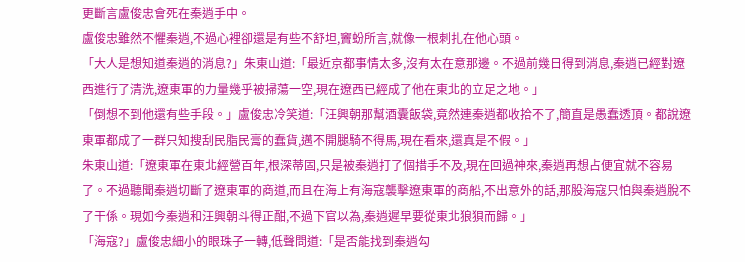更斷言盧俊忠會死在秦逍手中。
盧俊忠雖然不懼秦逍,不過心裡卻還是有些不舒坦,竇蚡所言,就像一根刺扎在他心頭。
「大人是想知道秦逍的消息?」朱東山道:「最近京都事情太多,沒有太在意那邊。不過前幾日得到消息,秦逍已經對遼西進行了清洗,遼東軍的力量幾乎被掃蕩一空,現在遼西已經成了他在東北的立足之地。」
「倒想不到他還有些手段。」盧俊忠冷笑道:「汪興朝那幫酒囊飯袋,竟然連秦逍都收拾不了,簡直是愚蠢透頂。都說遼東軍都成了一群只知搜刮民脂民膏的蠢貨,邁不開腿騎不得馬,現在看來,還真是不假。」
朱東山道:「遼東軍在東北經營百年,根深蒂固,只是被秦逍打了個措手不及,現在回過神來,秦逍再想占便宜就不容易了。不過聽聞秦逍切斷了遼東軍的商道,而且在海上有海寇襲擊遼東軍的商船,不出意外的話,那股海寇只怕與秦逍脫不了干係。現如今秦逍和汪興朝斗得正酣,不過下官以為,秦逍遲早要從東北狼狽而歸。」
「海寇?」盧俊忠細小的眼珠子一轉,低聲問道:「是否能找到秦逍勾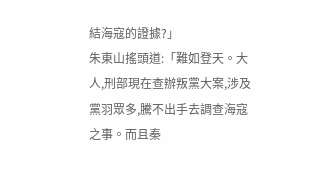結海寇的證據?」
朱東山搖頭道:「難如登天。大人,刑部現在查辦叛黨大案,涉及黨羽眾多,騰不出手去調查海寇之事。而且秦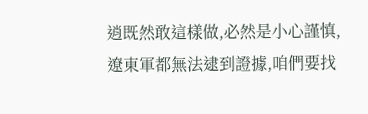逍既然敢這樣做,必然是小心謹慎,遼東軍都無法逮到證據,咱們要找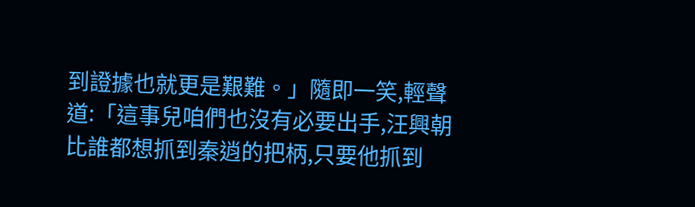到證據也就更是艱難。」隨即一笑,輕聲道:「這事兒咱們也沒有必要出手,汪興朝比誰都想抓到秦逍的把柄,只要他抓到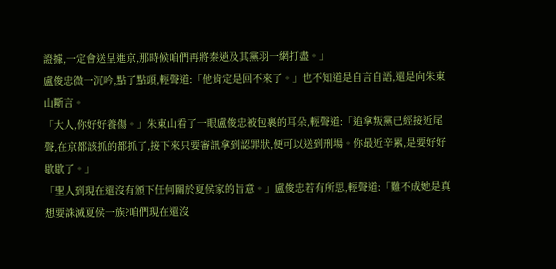證據,一定會送呈進京,那時候咱們再將秦逍及其黨羽一網打盡。」
盧俊忠微一沉吟,點了點頭,輕聲道:「他肯定是回不來了。」也不知道是自言自語,還是向朱東山斷言。
「大人,你好好養傷。」朱東山看了一眼盧俊忠被包裹的耳朵,輕聲道:「追拿叛黨已經接近尾聲,在京都該抓的都抓了,接下來只要審訊拿到認罪狀,便可以送到刑場。你最近辛累,是要好好歇歇了。」
「聖人到現在還沒有頒下任何關於夏侯家的旨意。」盧俊忠若有所思,輕聲道:「難不成她是真想要誅滅夏侯一族?咱們現在還沒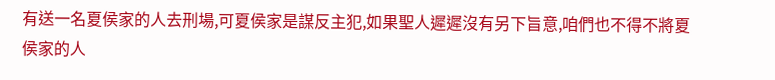有送一名夏侯家的人去刑場,可夏侯家是謀反主犯,如果聖人遲遲沒有另下旨意,咱們也不得不將夏侯家的人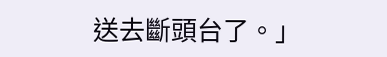送去斷頭台了。」